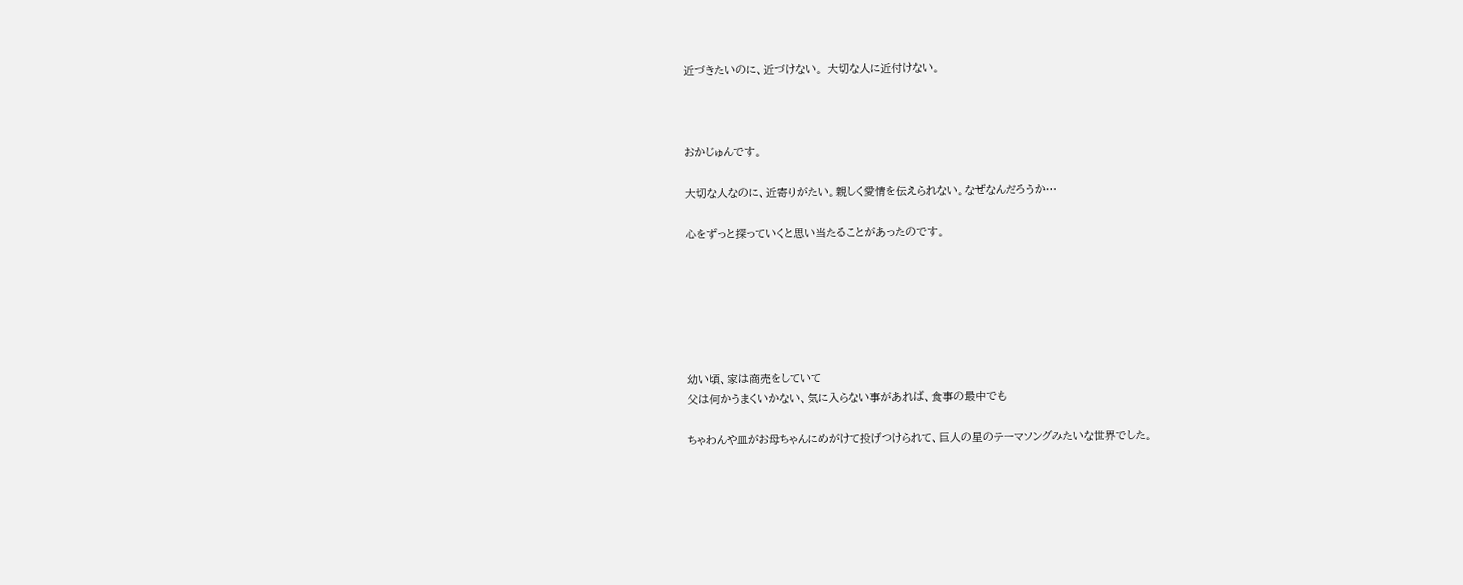近づきたいのに、近づけない。 大切な人に近付けない。



おかじゅんです。

大切な人なのに、近寄りがたい。親しく愛情を伝えられない。なぜなんだろうか…

心をずっと探っていくと思い当たることがあったのです。






幼い頃、家は商売をしていて
父は何かうまくいかない、気に入らない事があれば、食事の最中でも

ちゃわんや皿がお母ちゃんにめがけて投げつけられて、巨人の星のテーマソングみたいな世界でした。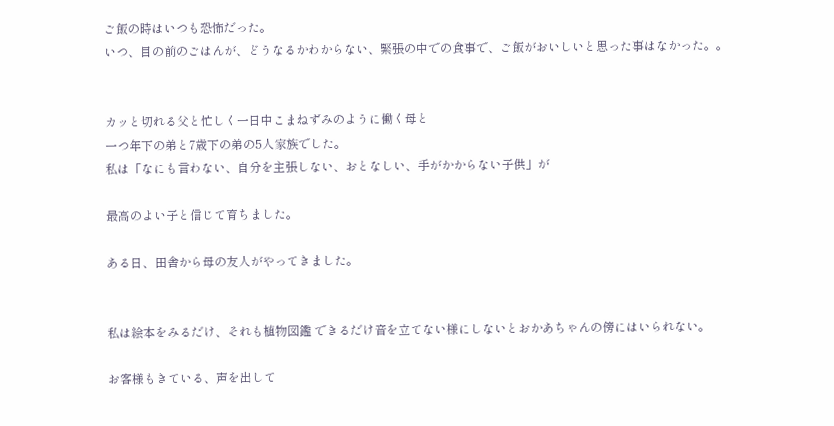ご飯の時はいつも恐怖だった。
いつ、目の前のごはんが、どうなるかわからない、緊張の中での食事で、ご飯がおいしいと思った事はなかった。。


カッと切れる父と忙しく一日中こまねずみのように働く母と
一つ年下の弟と7歳下の弟の5人家族でした。
私は「なにも言わない、自分を主張しない、おとなしい、手がかからない子供」が

最高のよい子と信じて育ちました。

ある日、田舎から母の友人がやってきました。


私は絵本をみるだけ、それも植物図鑑 できるだけ音を立てない様にしないとおかあちゃんの傍にはいられない。

お客様もきている、声を出して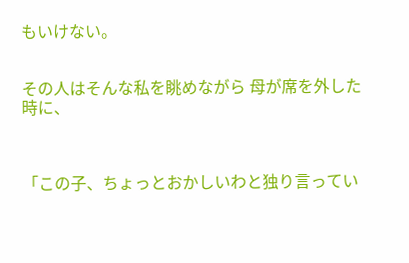もいけない。


その人はそんな私を眺めながら 母が席を外した時に、



「この子、ちょっとおかしいわと独り言ってい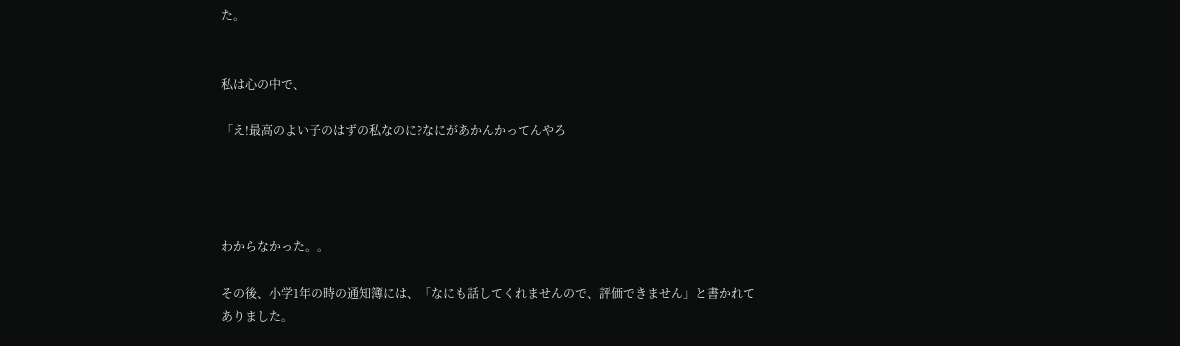た。


私は心の中で、

「え!最高のよい子のはずの私なのに?なにがあかんかってんやろ




わからなかった。。

その後、小学1年の時の通知簿には、「なにも話してくれませんので、評価できません」と書かれてありました。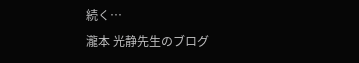続く…
瀧本 光静先生のブログ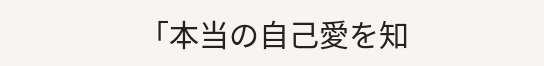「本当の自己愛を知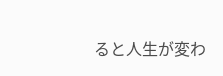ると人生が変わ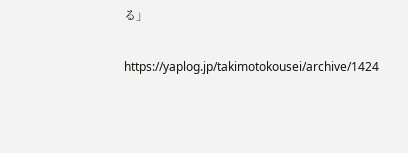る」

https://yaplog.jp/takimotokousei/archive/1424